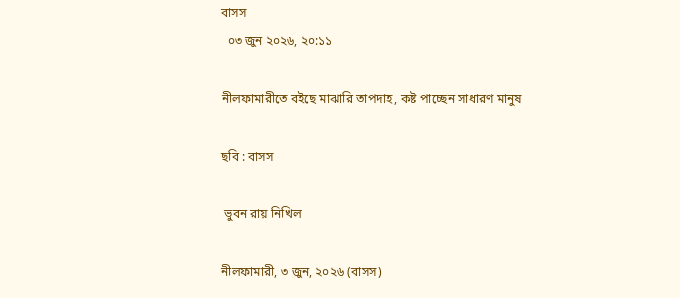বাসস
  ০৩ জুন ২০২৬, ২০:১১

নীলফামারীতে বইছে মাঝারি তাপদাহ, কষ্ট পাচ্ছেন সাধারণ মানুষ

ছবি : বাসস

 ভুবন রায় নিখিল

নীলফামারী, ৩ জুন, ২০২৬ (বাসস)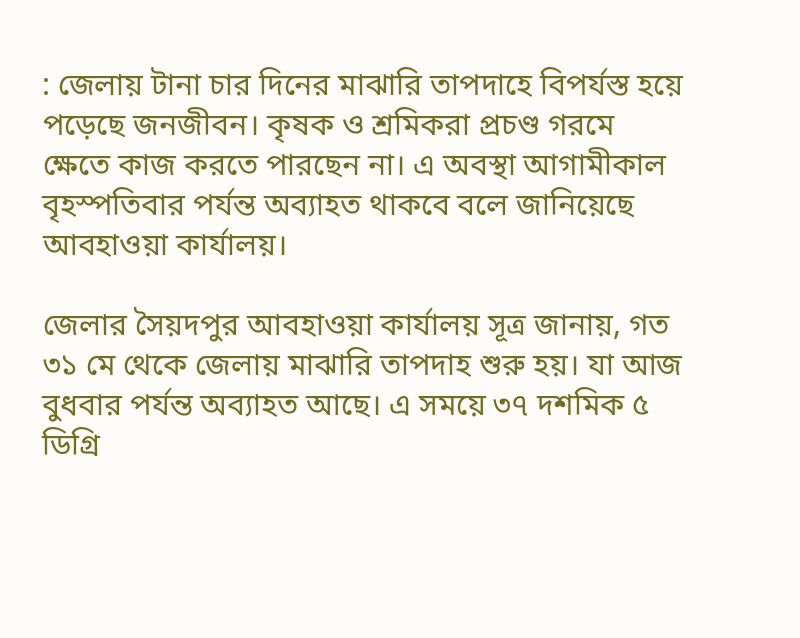: জেলায় টানা চার দিনের মাঝারি তাপদাহে বিপর্যস্ত হয়ে পড়েছে জনজীবন। কৃষক ও শ্রমিকরা প্রচণ্ড গরমে ক্ষেতে কাজ করতে পারছেন না। এ অবস্থা আগামীকাল বৃহস্পতিবার পর্যন্ত অব্যাহত থাকবে বলে জানিয়েছে আবহাওয়া কার্যালয়।

জেলার সৈয়দপুর আবহাওয়া কার্যালয় সূত্র জানায়, গত ৩১ মে থেকে জেলায় মাঝারি তাপদাহ শুরু হয়। যা আজ বুধবার পর্যন্ত অব্যাহত আছে। এ সময়ে ৩৭ দশমিক ৫ ডিগ্রি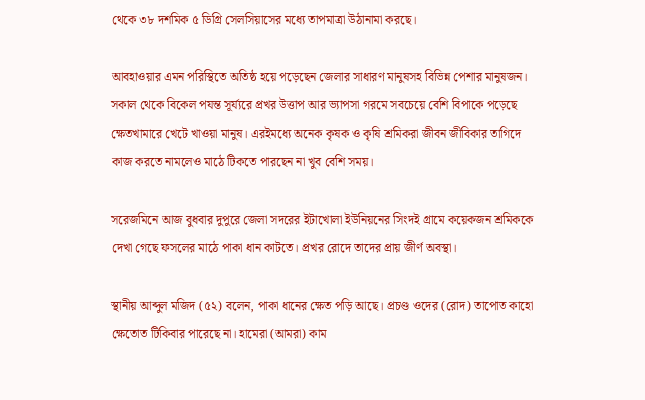থেকে ৩৮ দশমিক ৫ ডিগ্রি সেলসিয়াসের মধ্যে তাপমাত্রা উঠানামা করছে।

আবহাওয়ার এমন পরিস্থিতে অতিষ্ঠ হয়ে পড়েছেন জেলার সাধারণ মানুষসহ বিভিন্ন পেশার মানুষজন। সকাল থেকে বিকেল পযন্ত সূর্য্যরে প্রখর উত্তাপ আর ভ্যাপসা গরমে সবচেয়ে বেশি বিপাকে পড়েছে ক্ষেতখামারে খেটে খাওয়া মানুষ। এরইমধ্যে অনেক কৃষক ও কৃষি শ্রমিকরা জীবন জীবিকার তাগিদে কাজ করতে নামলেও মাঠে টিকতে পারছেন না খুব বেশি সময়।

সরেজমিনে আজ বুধবার দুপুরে জেলা সদরের ইটাখোলা ইউনিয়নের সিংদই গ্রামে কয়েকজন শ্রমিককে দেখা গেছে ফসলের মাঠে পাকা ধান কাটতে। প্রখর রোদে তাদের প্রায় জীর্ণ অবস্থা।

স্থানীয় আব্দুল মজিদ (৫২) বলেন, পাকা ধানের ক্ষেত পড়ি আছে। প্রচণ্ড ওদের (রোদ) তাপোত কাহো ক্ষেতোত টিকিবার পারেছে না। হামেরা (আমরা) কাম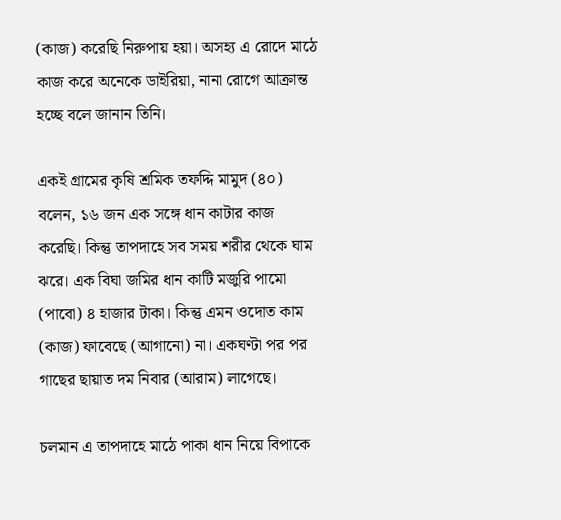(কাজ) করেছি নিরুপায় হয়া। অসহ্য এ রোদে মাঠে কাজ করে অনেকে ডাইরিয়া, নানা রোগে আক্রান্ত হচ্ছে বলে জানান তিনি।

একই গ্রামের কৃষি শ্রমিক তফদ্দি মামুদ (৪০) বলেন, ১৬ জন এক সঙ্গে ধান কাটার কাজ করেছি। কিন্তু তাপদাহে সব সময় শরীর থেকে ঘাম ঝরে। এক বিঘা জমির ধান কাটি মজুরি পামো (পাবো) ৪ হাজার টাকা। কিন্তু এমন ওদোত কাম (কাজ) ফাবেছে (আগানো) না। একঘণ্টা পর পর গাছের ছায়াত দম নিবার (আরাম) লাগেছে।

চলমান এ তাপদাহে মাঠে পাকা ধান নিয়ে বিপাকে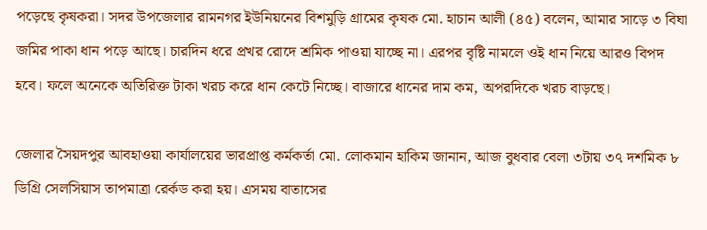পড়েছে কৃষকরা। সদর উপজেলার রামনগর ইউনিয়নের বিশমুড়ি গ্রামের কৃষক মো. হাচান আলী (৪৫) বলেন, আমার সাড়ে ৩ বিঘা জমির পাকা ধান পড়ে আছে। চারদিন ধরে প্রখর রোদে শ্রমিক পাওয়া যাচ্ছে না। এরপর বৃষ্টি নামলে ওই ধান নিয়ে আরও বিপদ হবে। ফলে অনেকে অতিরিক্ত টাকা খরচ করে ধান কেটে নিচ্ছে। বাজারে ধানের দাম কম, অপরদিকে খরচ বাড়ছে।

জেলার সৈয়দপুর আবহাওয়া কার্যালয়ের ভারপ্রাপ্ত কর্মকর্তা মো. লোকমান হাকিম জানান, আজ বুধবার বেলা ৩টায় ৩৭ দশমিক ৮ ডিগ্রি সেলসিয়াস তাপমাত্রা রের্কড করা হয়। এসময় বাতাসের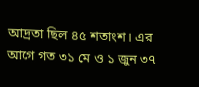আদ্রতা ছিল ৪৫ শতাংশ। এর আগে গত ৩১ মে ও ১ জুন ৩৭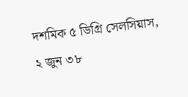দশমিক ৫ ডিগ্রি সেলসিয়াস, ২ জুন ৩৮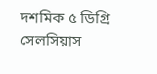দশমিক ৫ ডিগ্রি সেলসিয়াস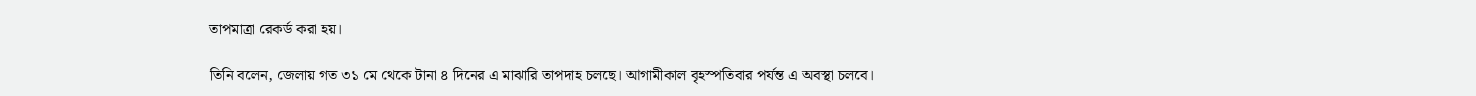তাপমাত্রা রেকর্ড করা হয়।

তিনি বলেন, জেলায় গত ৩১ মে থেকে টানা ৪ দিনের এ মাঝারি তাপদাহ চলছে। আগামীকাল বৃহস্পতিবার পর্যন্ত এ অবস্থা চলবে।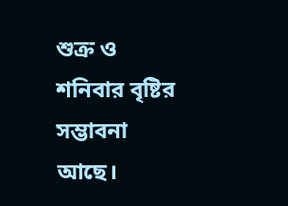শুক্র ও শনিবার বৃষ্টির সম্ভাবনা আছে।